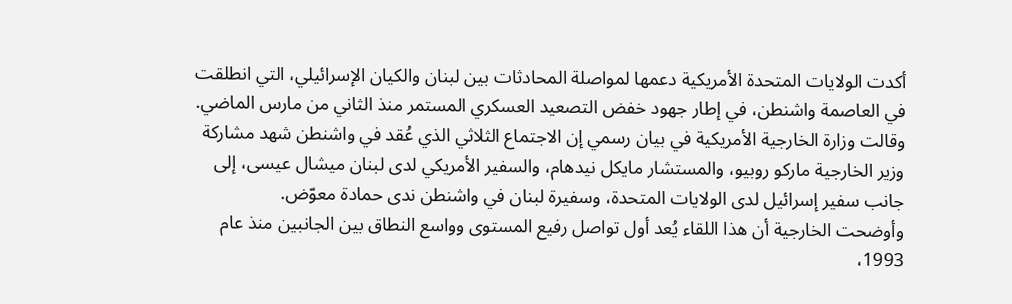أكدت الولايات المتحدة الأمريكية دعمها لمواصلة المحادثات بين لبنان والكيان الإسرائيلي، التي انطلقت في العاصمة واشنطن، في إطار جهود خفض التصعيد العسكري المستمر منذ الثاني من مارس الماضي.
وقالت وزارة الخارجية الأمريكية في بيان رسمي إن الاجتماع الثلاثي الذي عُقد في واشنطن شهد مشاركة وزير الخارجية ماركو روبيو، والمستشار مايكل نيدهام، والسفير الأمريكي لدى لبنان ميشال عيسى، إلى جانب سفير إسرائيل لدى الولايات المتحدة، وسفيرة لبنان في واشنطن ندى حمادة معوّض.
وأوضحت الخارجية أن هذا اللقاء يُعد أول تواصل رفيع المستوى وواسع النطاق بين الجانبين منذ عام 1993،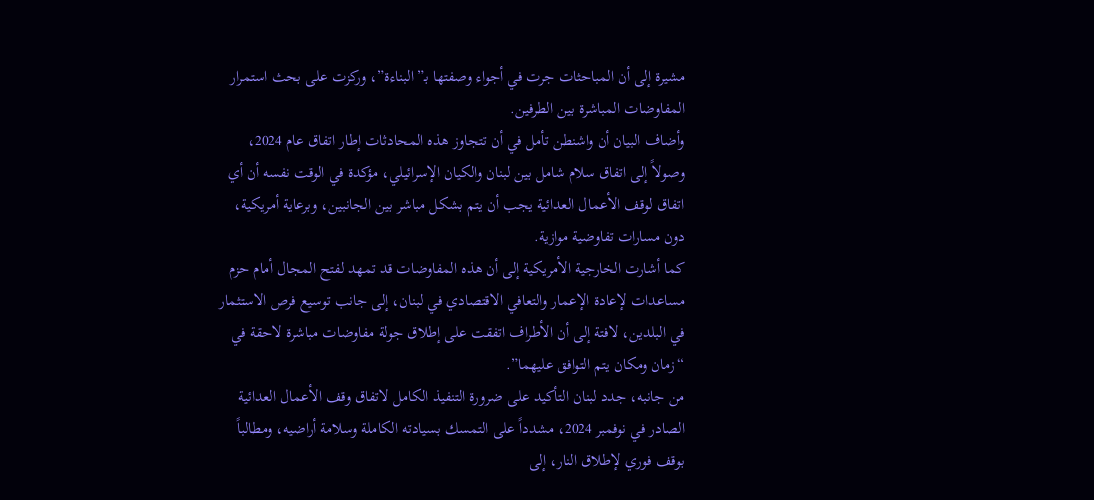مشيرة إلى أن المباحثات جرت في أجواء وصفتها بـ”البناءة”، وركزت على بحث استمرار المفاوضات المباشرة بين الطرفين.
وأضاف البيان أن واشنطن تأمل في أن تتجاوز هذه المحادثات إطار اتفاق عام 2024، وصولاً إلى اتفاق سلام شامل بين لبنان والكيان الإسرائيلي، مؤكدة في الوقت نفسه أن أي اتفاق لوقف الأعمال العدائية يجب أن يتم بشكل مباشر بين الجانبين، وبرعاية أمريكية، دون مسارات تفاوضية موازية.
كما أشارت الخارجية الأمريكية إلى أن هذه المفاوضات قد تمهد لفتح المجال أمام حزم مساعدات لإعادة الإعمار والتعافي الاقتصادي في لبنان، إلى جانب توسيع فرص الاستثمار في البلدين، لافتة إلى أن الأطراف اتفقت على إطلاق جولة مفاوضات مباشرة لاحقة في “زمان ومكان يتم التوافق عليهما”.
من جانبه، جدد لبنان التأكيد على ضرورة التنفيذ الكامل لاتفاق وقف الأعمال العدائية الصادر في نوفمبر 2024، مشدداً على التمسك بسيادته الكاملة وسلامة أراضيه، ومطالباً بوقف فوري لإطلاق النار، إلى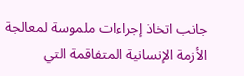جانب اتخاذ إجراءات ملموسة لمعالجة الأزمة الإنسانية المتفاقمة التي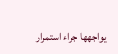يواجهها جراء استمرار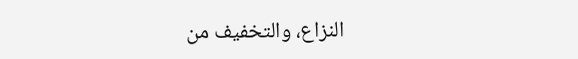النزاع، والتخفيف من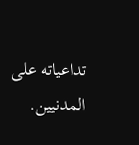تداعياته على المدنيين.